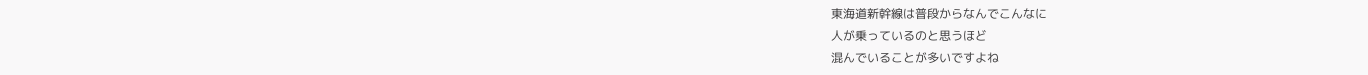東海道新幹線は普段からなんでこんなに
人が乗っているのと思うほど
混んでいることが多いですよね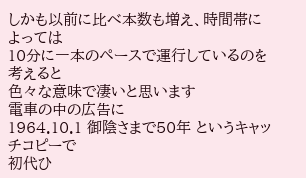しかも以前に比べ本数も増え、時間帯によっては
10分に一本のペースで運行しているのを考えると
色々な意味で凄いと思います
電車の中の広告に
1964.10.1 御陰さまで50年 というキャッチコピーで
初代ひ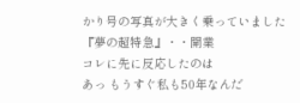かり号の写真が大きく乗っていました
『夢の超特急』・・開業
コレに先に反応したのは
あっ もうすぐ私も50年なんだ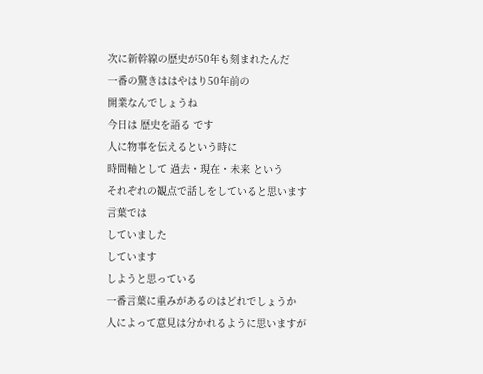次に新幹線の歴史が50年も刻まれたんだ
一番の驚きははやはり50年前の
開業なんでしょうね
今日は 歴史を語る です
人に物事を伝えるという時に
時間軸として 過去・現在・未来 という
それぞれの観点で話しをしていると思います
言葉では
していました
しています
しようと思っている
一番言葉に重みがあるのはどれでしょうか
人によって意見は分かれるように思いますが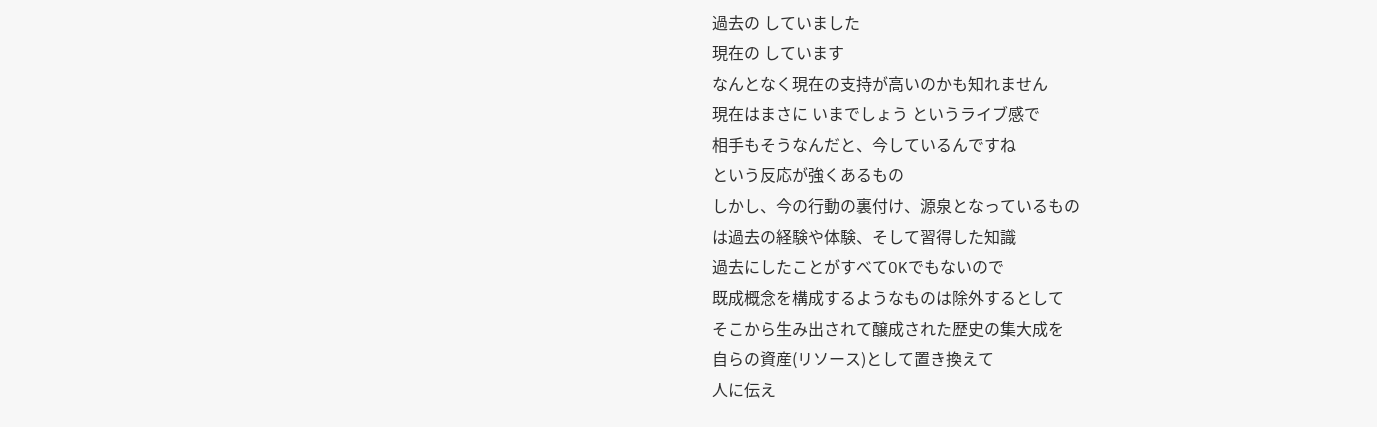過去の していました
現在の しています
なんとなく現在の支持が高いのかも知れません
現在はまさに いまでしょう というライブ感で
相手もそうなんだと、今しているんですね
という反応が強くあるもの
しかし、今の行動の裏付け、源泉となっているもの
は過去の経験や体験、そして習得した知識
過去にしたことがすべてOKでもないので
既成概念を構成するようなものは除外するとして
そこから生み出されて醸成された歴史の集大成を
自らの資産(リソース)として置き換えて
人に伝え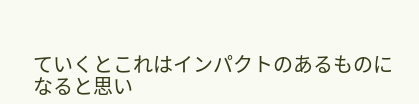ていくとこれはインパクトのあるものに
なると思い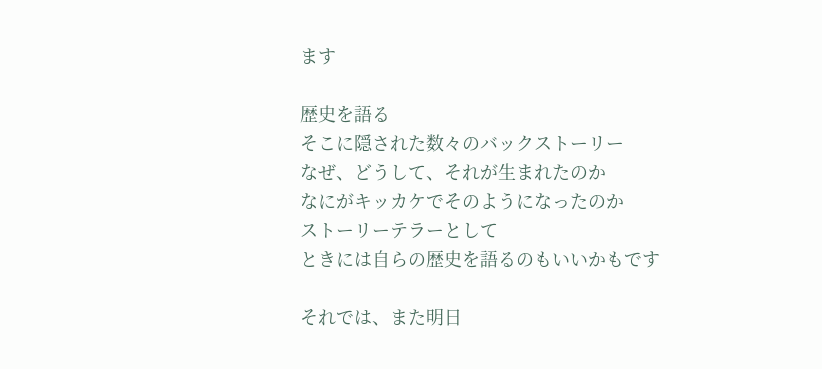ます

歴史を語る
そこに隠された数々のバックストーリー
なぜ、どうして、それが生まれたのか
なにがキッカケでそのようになったのか
ストーリーテラーとして
ときには自らの歴史を語るのもいいかもです

それでは、また明日